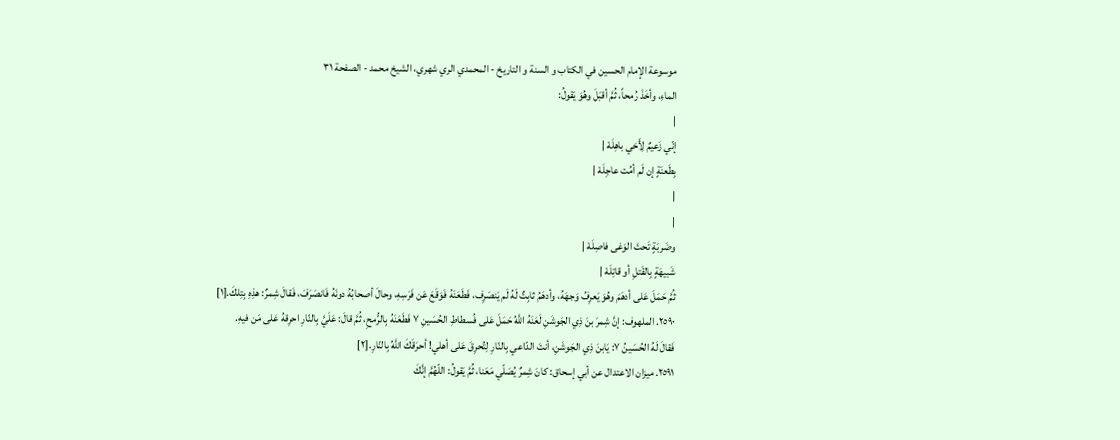موسوعة الإمام الحسين في الكتاب و السنة و التاريخ - المحمدي الري شهري، الشيخ محمد - الصفحة ٣١
الماءِ، وأخَذَ رُمحاً، ثُمَّ أقبَلَ وهُوَ يَقولُ:
|
إنّي زَعيمٌ لِأَخي باهِلَهْ |
بِطَعنَةٍ إن لَم أمُت عاجِلَهْ |
|
|
وضَربَةٍ تَحتَ الوَغى فاصِلَهْ |
شَبيهَةٍ بِالقَتلِ أو قاتِلَهْ |
ثُمَّ حَمَلَ عَلى أدهَمَ وهُوَ يَعرِفُ وَجهَهُ، وأدهَمُ ثابِتٌ لَهُ لَم يَنصَرِف، فَطَعَنَهُ فَوَقَعَ عَن فَرَسِهِ، وحالَ أصحابُهُ دونَهُ فَانصَرَفَ، فَقالَ شِمرٌ: هذِهِ بِتِلكَ.[١]
٢٥٩٠. الملهوف: إنَّ شِمرَ بنَ ذِي الجَوشَنِ لَعَنَهُ اللَّهُ حَمَلَ عَلى فُسطاطِ الحُسَينِ ٧ فَطَعَنَهُ بِالرُّمحِ، ثُمَّ قالَ: عَلَيَّ بِالنّارِ احرِقهُ عَلى مَن فيهِ.
فَقالَ لَهُ الحُسَينُ ٧: يَابنَ ذِي الجَوشَنِ، أنتَ الدّاعي بِالنّارِ لِتُحرِقَ عَلى أهلي! أحرَقَكَ اللَّهُ بِالنّارِ.[٢]
٢٥٩١. ميزان الاعتدال عن أبي إسحاق: كانَ شِمرٌ يُصَلّي مَعَنا، ثُمَّ يَقولُ: اللّهُمَّ إنَّكَ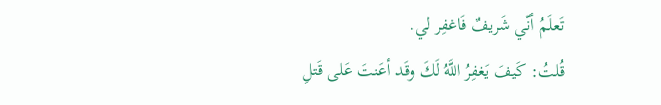تَعلَمُ أنّي شَريفٌ فَاغفِر لي.
قُلتُ: كَيفَ يَغفِرُ اللَّهُ لَكَ وقَد أعَنتَ عَلى قَتلِ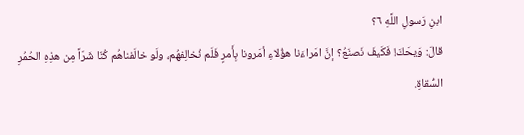ابنِ رَسولِ اللَّهِ ٦؟
قالَ: وَيحَكَ! فَكَيفَ نَصنَعُ؟ إنَّ امَراءَنا هؤُلاءِ أمَرونا بِأَمرٍ فَلَم نُخالِفهُم، ولَو خالَفناهُم كُنّا شَرّاً مِن هذِهِ الحُمُرِ السُّقاةِ.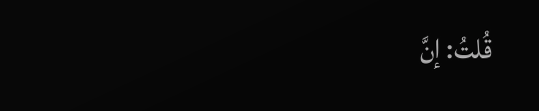قُلتُ: إنَّ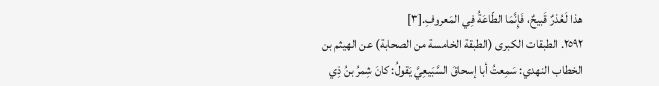هذا لَعُذرٌ قَبيحٌ، فَإِنَّمَا الطّاعَةُ فِي المَعروفِ.[٣]
٢٥٩٢. الطبقات الكبرى (الطبقة الخامسة من الصحابة) عن الهيثم بن الخطاب النهدي: سَمِعتُ أبا إسحاقَ السَّبَيعِيَّ يَقولُ: كانَ شِمرُ بنُ ذِي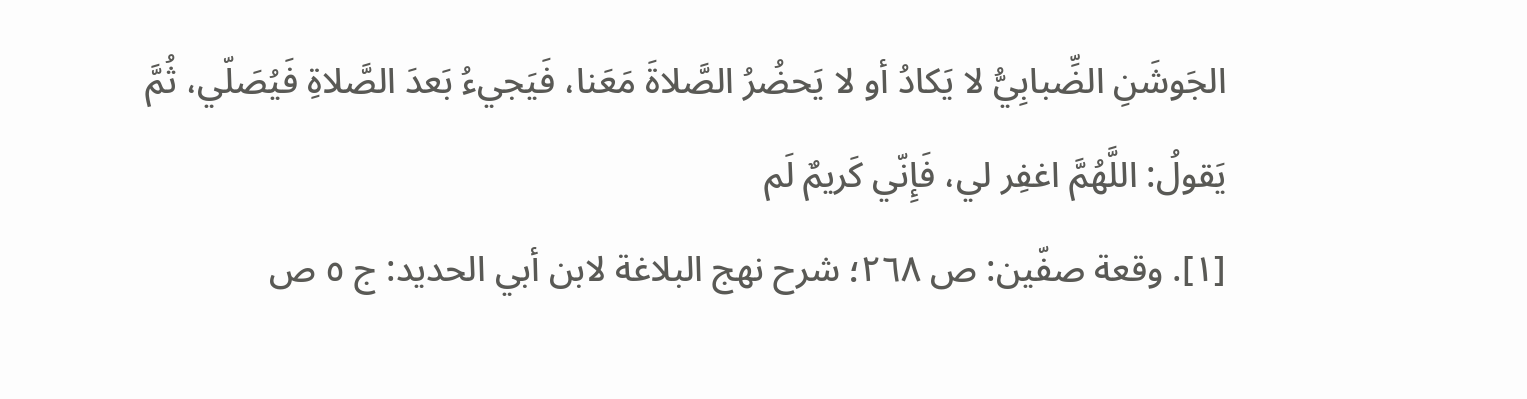الجَوشَنِ الضِّبابِيُّ لا يَكادُ أو لا يَحضُرُ الصَّلاةَ مَعَنا، فَيَجيءُ بَعدَ الصَّلاةِ فَيُصَلّي، ثُمَّ يَقولُ: اللَّهُمَّ اغفِر لي، فَإِنّي كَريمٌ لَم
[١]. وقعة صفّين: ص ٢٦٨؛ شرح نهج البلاغة لابن أبي الحديد: ج ٥ ص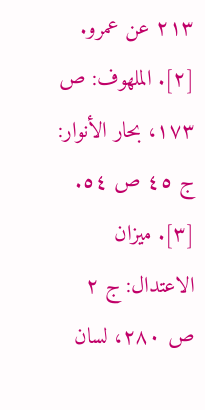٢١٣ عن عمرو.
[٢]. الملهوف: ص ١٧٣، بحار الأنوار: ج ٤٥ ص ٥٤.
[٣]. ميزان الاعتدال: ج ٢ ص ٢٨٠، لسان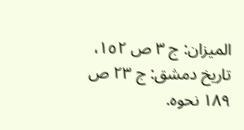الميزان: ج ٣ ص ١٥٢، تاريخ دمشق: ج ٢٣ ص ١٨٩ نحوه.